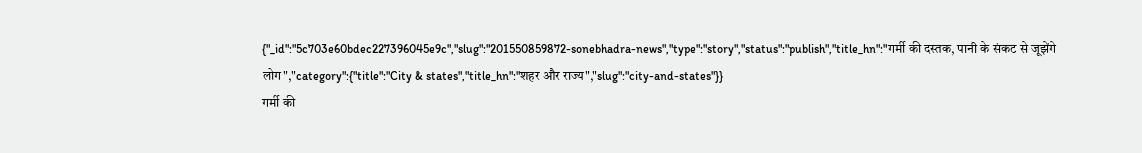{"_id":"5c703e60bdec227396045e9c","slug":"201550859872-sonebhadra-news","type":"story","status":"publish","title_hn":"गर्मी की दस्तक, पानी के संकट से जूझेंगे लोग","category":{"title":"City & states","title_hn":"शहर और राज्य","slug":"city-and-states"}}
गर्मी की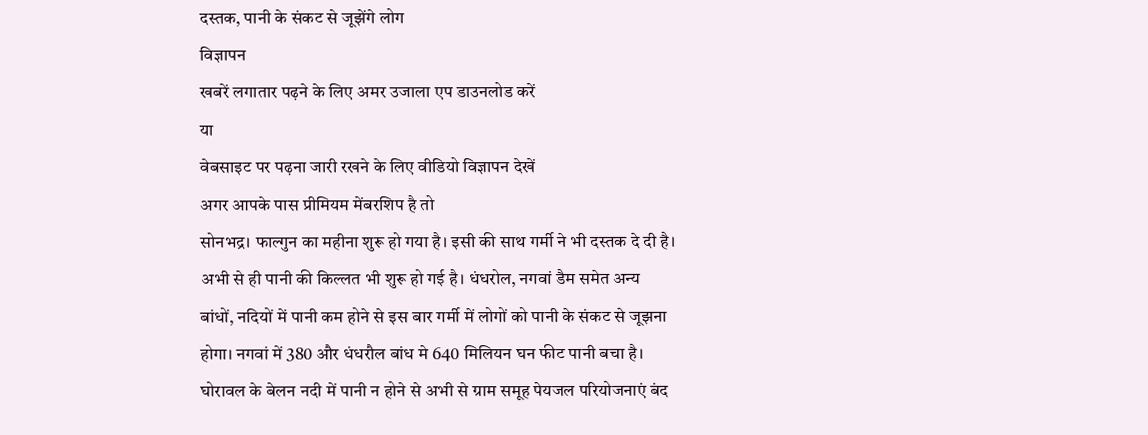दस्तक, पानी के संकट से जूझेंगे लोग
विज्ञापन
खबरें लगातार पढ़ने के लिए अमर उजाला एप डाउनलोड करें
या
वेबसाइट पर पढ़ना जारी रखने के लिए वीडियो विज्ञापन देखें
अगर आपके पास प्रीमियम मेंबरशिप है तो
सोनभद्र। फाल्गुन का महीना शुरू हो गया है। इसी की साथ गर्मी ने भी दस्तक दे दी है। अभी से ही पानी की किल्लत भी शुरू हो गई है। धंधरोल, नगवां डैम समेत अन्य बांधों, नदियों में पानी कम होने से इस बार गर्मी में लोगों को पानी के संकट से जूझना होगा। नगवां में 380 और धंधरौल बांध मे 640 मिलियन घन फीट पानी बचा है। घोरावल के बेलन नदी में पानी न होने से अभी से ग्राम समूह पेयजल परियोजनाएं बंद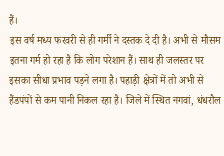हैं।
इस वर्ष मध्य फरवरी से ही गर्मी ने दस्तक दे दी है। अभी से मौसम इतना गर्म हो रहा है कि लोग परेशान हैं। साथ ही जलस्तर पर इसका सीधा प्रभाव पड़ने लगा है। पहाड़ी क्षेत्रों में तो अभी से हैंडपंपों से कम पानी निकल रहा है। जिले में स्थित नगवां, धंधरौल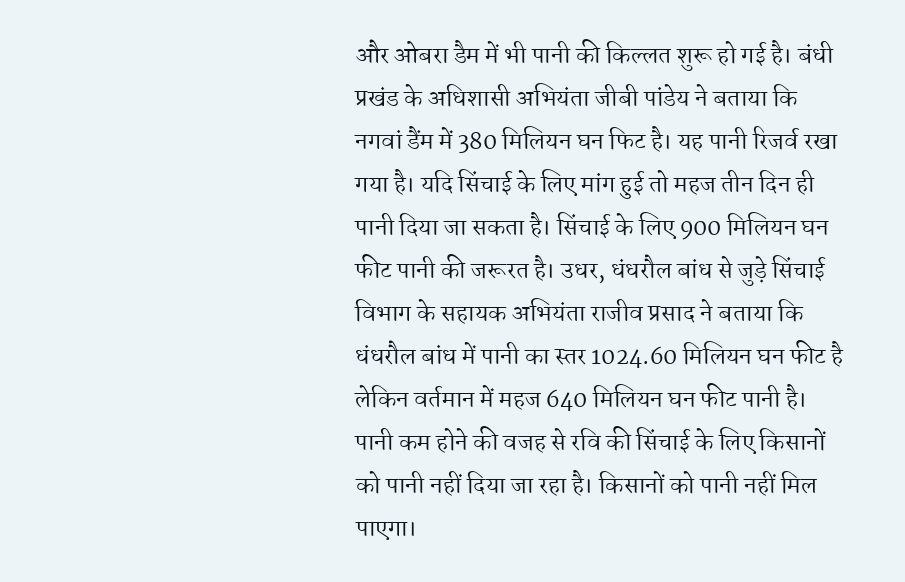और ओबरा डैम में भी पानी की किल्लत शुरू हो गई है। बंधी प्रखंड के अधिशासी अभियंता जीबी पांडेय ने बताया कि नगवां डैंम में 380 मिलियन घन फिट है। यह पानी रिजर्व रखा गया है। यदि सिंचाई के लिए मांग हुई तो महज तीन दिन ही पानी दिया जा सकता है। सिंचाई के लिए 900 मिलियन घन फीट पानी की जरूरत है। उधर, धंधरौल बांध से जुड़े सिंचाई विभाग के सहायक अभियंता राजीव प्रसाद ने बताया कि धंधरौल बांध में पानी का स्तर 1024.60 मिलियन घन फीट है लेकिन वर्तमान में महज 640 मिलियन घन फीट पानी है। पानी कम होने की वजह से रवि की सिंचाई के लिए किसानों को पानी नहीं दिया जा रहा है। किसानों को पानी नहीं मिल पाएगा।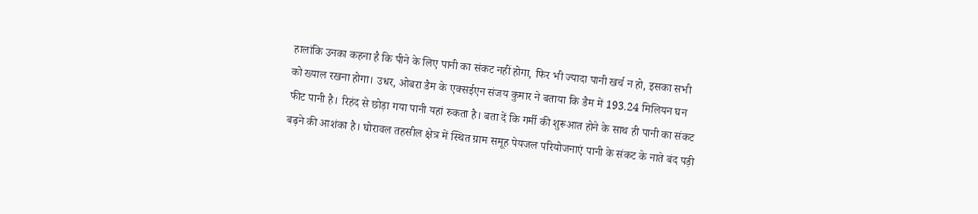हालांकि उनका कहना है कि पीने के लिए पानी का संकट नहीं होगा, फिर भी ज्यादा पानी खर्च न हो, इसका सभी को ख्याल रखना होगा। उधर, ओबरा डैम के एक्सईएन संजय कुमार ने बताया कि डैम में 193.24 मिलियन घन फीट पानी है। रिहंद से छोड़ा गया पानी यहां रुकता है। बता दें कि गर्मी की शुरूआत होने के साथ ही पानी का संकट बढ़ने की आशंका है। घोरावल तहसील क्षेत्र में स्थित ग्राम समूह पेयजल परियोजनाएं पानी के संकट के नाते बंद पड़ी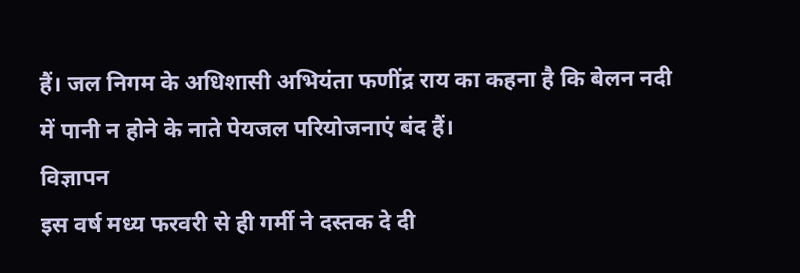हैं। जल निगम के अधिशासी अभियंता फणींद्र राय का कहना है कि बेलन नदी में पानी न होने के नाते पेयजल परियोजनाएं बंद हैं।
विज्ञापन
इस वर्ष मध्य फरवरी से ही गर्मी ने दस्तक दे दी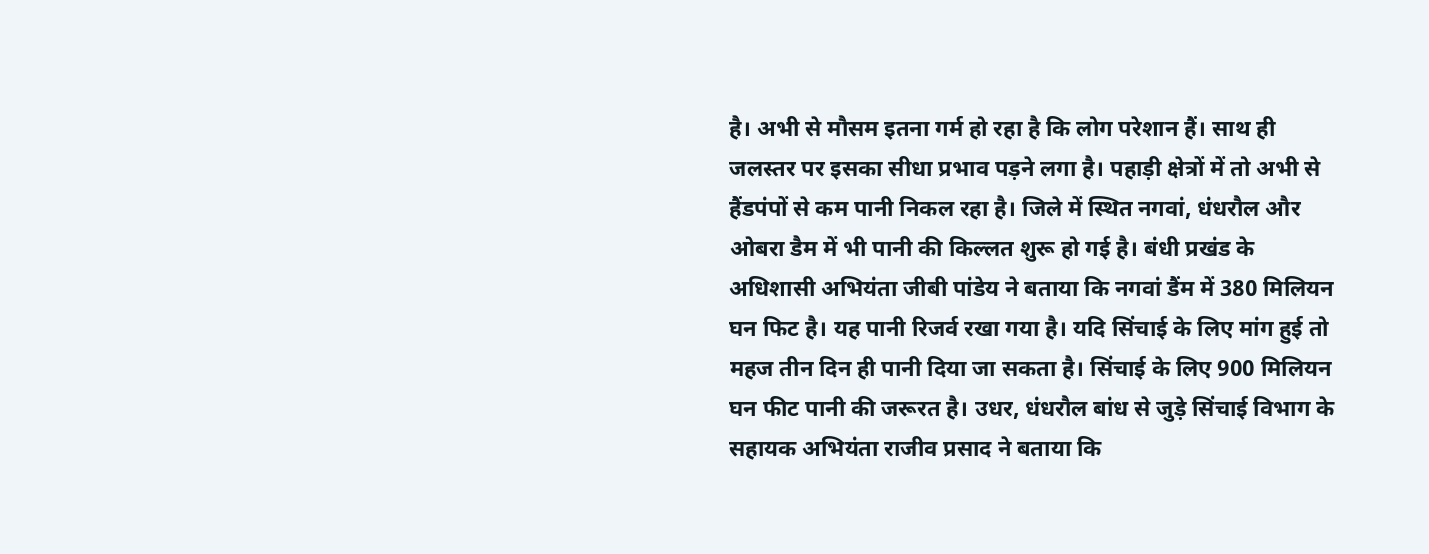है। अभी से मौसम इतना गर्म हो रहा है कि लोग परेशान हैं। साथ ही जलस्तर पर इसका सीधा प्रभाव पड़ने लगा है। पहाड़ी क्षेत्रों में तो अभी से हैंडपंपों से कम पानी निकल रहा है। जिले में स्थित नगवां, धंधरौल और ओबरा डैम में भी पानी की किल्लत शुरू हो गई है। बंधी प्रखंड के अधिशासी अभियंता जीबी पांडेय ने बताया कि नगवां डैंम में 380 मिलियन घन फिट है। यह पानी रिजर्व रखा गया है। यदि सिंचाई के लिए मांग हुई तो महज तीन दिन ही पानी दिया जा सकता है। सिंचाई के लिए 900 मिलियन घन फीट पानी की जरूरत है। उधर, धंधरौल बांध से जुड़े सिंचाई विभाग के सहायक अभियंता राजीव प्रसाद ने बताया कि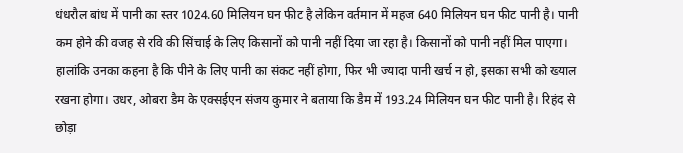धंधरौल बांध में पानी का स्तर 1024.60 मिलियन घन फीट है लेकिन वर्तमान में महज 640 मिलियन घन फीट पानी है। पानी कम होने की वजह से रवि की सिंचाई के लिए किसानों को पानी नहीं दिया जा रहा है। किसानों को पानी नहीं मिल पाएगा। हालांकि उनका कहना है कि पीने के लिए पानी का संकट नहीं होगा, फिर भी ज्यादा पानी खर्च न हो, इसका सभी को ख्याल रखना होगा। उधर, ओबरा डैम के एक्सईएन संजय कुमार ने बताया कि डैम में 193.24 मिलियन घन फीट पानी है। रिहंद से छोड़ा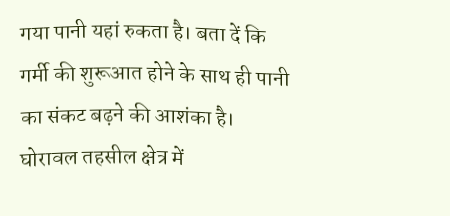गया पानी यहां रुकता है। बता दें कि गर्मी की शुरूआत होने के साथ ही पानी का संकट बढ़ने की आशंका है। घोरावल तहसील क्षेत्र में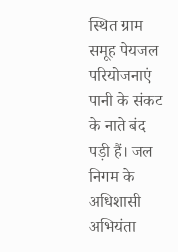स्थित ग्राम समूह पेयजल परियोजनाएं पानी के संकट के नाते बंद पड़ी हैं। जल निगम के अधिशासी अभियंता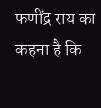फणींद्र राय का कहना है कि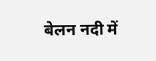बेलन नदी में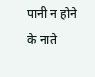पानी न होने के नाते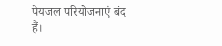पेयजल परियोजनाएं बंद हैं।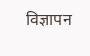विज्ञापन